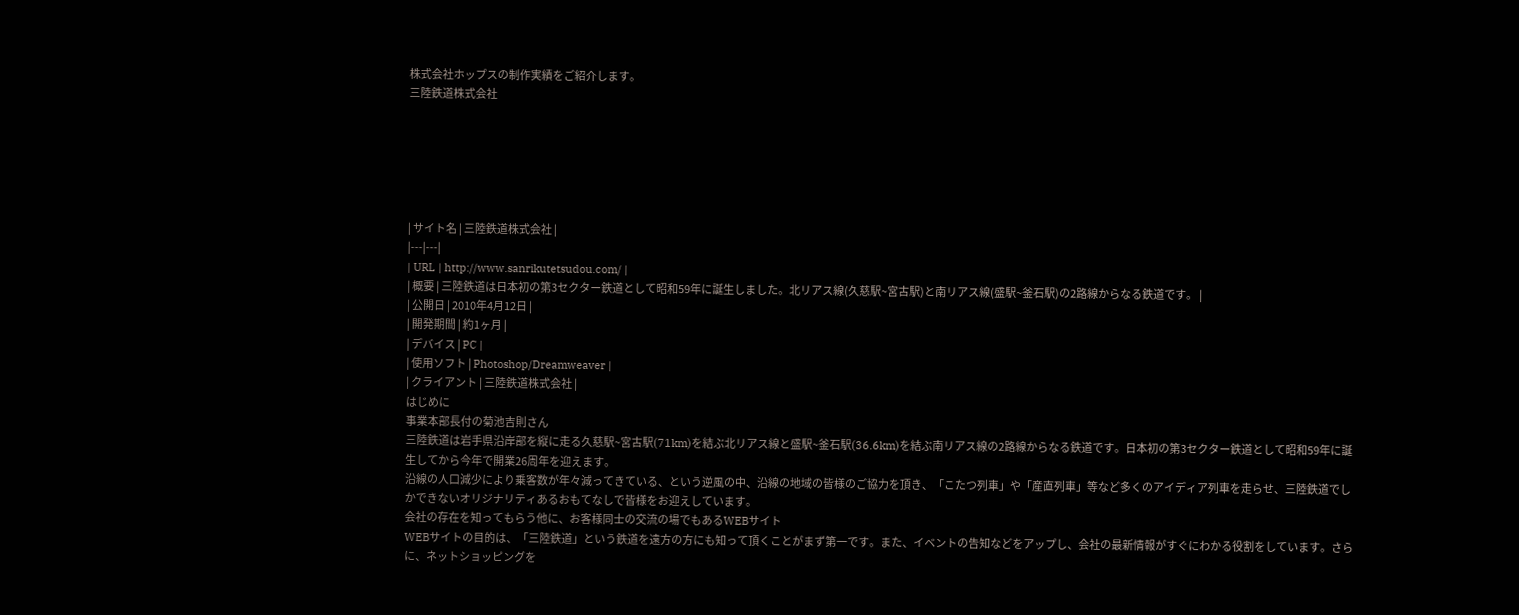株式会社ホップスの制作実績をご紹介します。
三陸鉄道株式会社






| サイト名 | 三陸鉄道株式会社 |
|---|---|
| URL | http://www.sanrikutetsudou.com/ |
| 概要 | 三陸鉄道は日本初の第3セクター鉄道として昭和59年に誕生しました。北リアス線(久慈駅~宮古駅)と南リアス線(盛駅~釜石駅)の2路線からなる鉄道です。 |
| 公開日 | 2010年4月12日 |
| 開発期間 | 約1ヶ月 |
| デバイス | PC |
| 使用ソフト | Photoshop/Dreamweaver |
| クライアント | 三陸鉄道株式会社 |
はじめに
事業本部長付の菊池吉則さん
三陸鉄道は岩手県沿岸部を縦に走る久慈駅~宮古駅(71km)を結ぶ北リアス線と盛駅~釜石駅(36.6km)を結ぶ南リアス線の2路線からなる鉄道です。日本初の第3セクター鉄道として昭和59年に誕生してから今年で開業26周年を迎えます。
沿線の人口減少により乗客数が年々減ってきている、という逆風の中、沿線の地域の皆様のご協力を頂き、「こたつ列車」や「産直列車」等など多くのアイディア列車を走らせ、三陸鉄道でしかできないオリジナリティあるおもてなしで皆様をお迎えしています。
会社の存在を知ってもらう他に、お客様同士の交流の場でもあるWEBサイト
WEBサイトの目的は、「三陸鉄道」という鉄道を遠方の方にも知って頂くことがまず第一です。また、イベントの告知などをアップし、会社の最新情報がすぐにわかる役割をしています。さらに、ネットショッピングを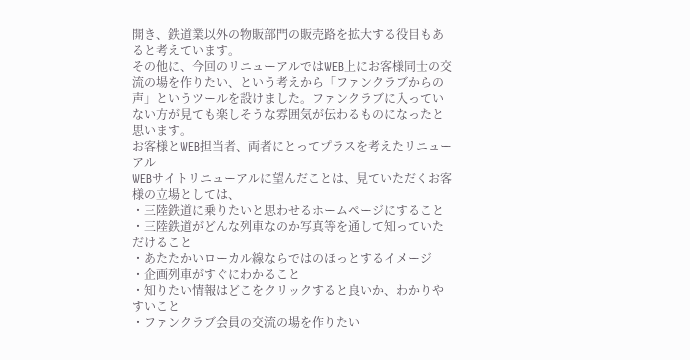開き、鉄道業以外の物販部門の販売路を拡大する役目もあると考えています。
その他に、今回のリニューアルではWEB上にお客様同士の交流の場を作りたい、という考えから「ファンクラブからの声」というツールを設けました。ファンクラブに入っていない方が見ても楽しそうな雰囲気が伝わるものになったと思います。
お客様とWEB担当者、両者にとってプラスを考えたリニューアル
WEBサイトリニューアルに望んだことは、見ていただくお客様の立場としては、
・三陸鉄道に乗りたいと思わせるホームページにすること
・三陸鉄道がどんな列車なのか写真等を通して知っていただけること
・あたたかいローカル線ならではのほっとするイメージ
・企画列車がすぐにわかること
・知りたい情報はどこをクリックすると良いか、わかりやすいこと
・ファンクラブ会員の交流の場を作りたい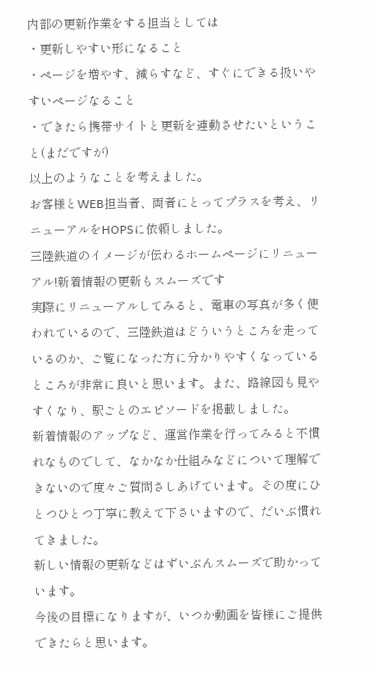内部の更新作業をする担当としては
・更新しやすい形になること
・ページを増やす、減らすなど、すぐにできる扱いやすいページなること
・できたら携帯サイトと更新を連動させたいということ(まだですが)
以上のようなことを考えました。
お客様とWEB担当者、両者にとってプラスを考え、リニューアルをHOPSに依頼しました。
三陸鉄道のイメージが伝わるホームページにリニューアル!新着情報の更新もスムーズです
実際にリニューアルしてみると、電車の写真が多く使われているので、三陸鉄道はどういうところを走っているのか、ご覧になった方に分かりやすくなっているところが非常に良いと思います。また、路線図も見やすくなり、駅ごとのエピソードを掲載しました。
新着情報のアップなど、運営作業を行ってみると不慣れなものでして、なかなか仕組みなどについて理解できないので度々ご質問さしあげています。その度にひとつひとつ丁寧に教えて下さいますので、だいぶ慣れてきました。
新しい情報の更新などはずいぶんスムーズで助かっています。
今後の目標になりますが、いつか動画を皆様にご提供できたらと思います。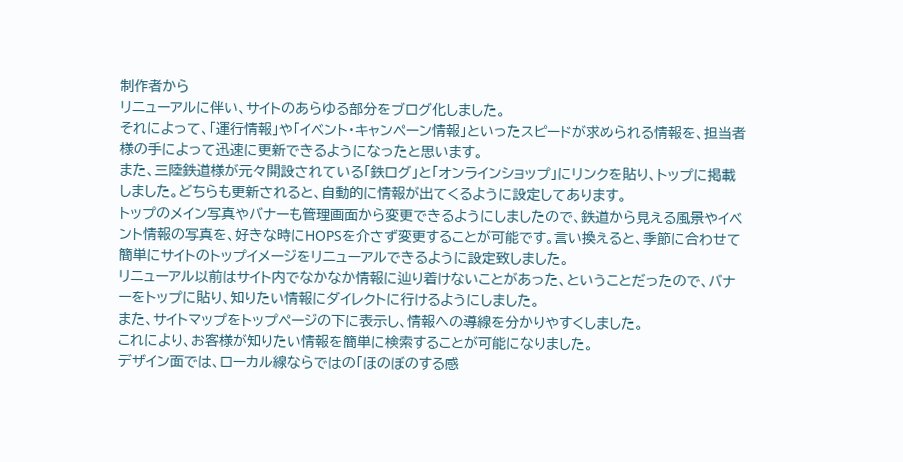制作者から
リニューアルに伴い、サイトのあらゆる部分をブログ化しました。
それによって、「運行情報」や「イベント・キャンペーン情報」といったスピードが求められる情報を、担当者様の手によって迅速に更新できるようになったと思います。
また、三陸鉄道様が元々開設されている「鉄ログ」と「オンラインショップ」にリンクを貼り、トップに掲載しました。どちらも更新されると、自動的に情報が出てくるように設定してあります。
トップのメイン写真やバナーも管理画面から変更できるようにしましたので、鉄道から見える風景やイベント情報の写真を、好きな時にHOPSを介さず変更することが可能です。言い換えると、季節に合わせて簡単にサイトのトップイメージをリニューアルできるように設定致しました。
リニューアル以前はサイト内でなかなか情報に辿り着けないことがあった、ということだったので、バナーをトップに貼り、知りたい情報にダイレクトに行けるようにしました。
また、サイトマップをトップページの下に表示し、情報への導線を分かりやすくしました。
これにより、お客様が知りたい情報を簡単に検索することが可能になりました。
デザイン面では、ローカル線ならではの「ほのぼのする感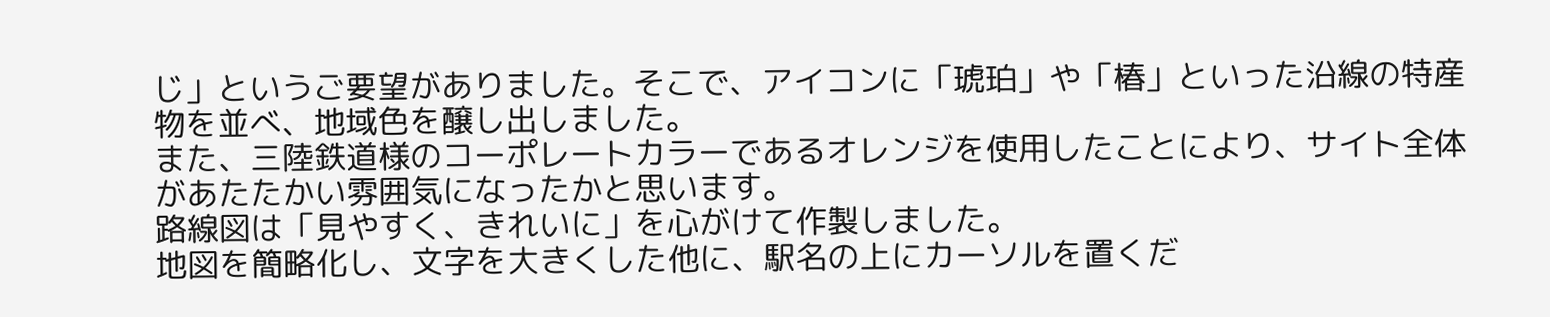じ」というご要望がありました。そこで、アイコンに「琥珀」や「椿」といった沿線の特産物を並べ、地域色を醸し出しました。
また、三陸鉄道様のコーポレートカラーであるオレンジを使用したことにより、サイト全体があたたかい雰囲気になったかと思います。
路線図は「見やすく、きれいに」を心がけて作製しました。
地図を簡略化し、文字を大きくした他に、駅名の上にカーソルを置くだ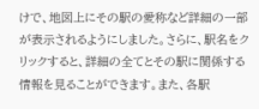けで、地図上にその駅の愛称など詳細の一部が表示されるようにしました。さらに、駅名をクリックすると、詳細の全てとその駅に関係する情報を見ることができます。また、各駅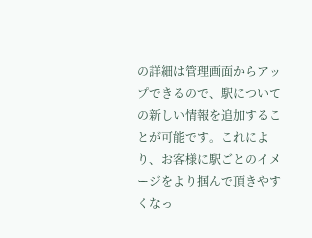の詳細は管理画面からアップできるので、駅についての新しい情報を追加することが可能です。これにより、お客様に駅ごとのイメージをより掴んで頂きやすくなっ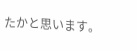たかと思います。